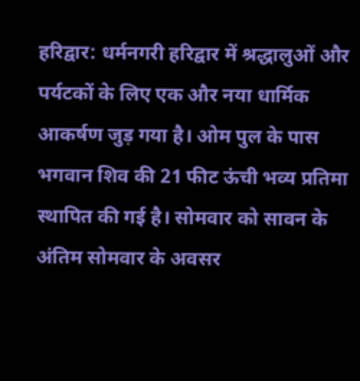हरिद्वार: धर्मनगरी हरिद्वार में श्रद्धालुओं और पर्यटकों के लिए एक और नया धार्मिक आकर्षण जुड़ गया है। ओम पुल के पास भगवान शिव की 21 फीट ऊंची भव्य प्रतिमा स्थापित की गई है। सोमवार को सावन के अंतिम सोमवार के अवसर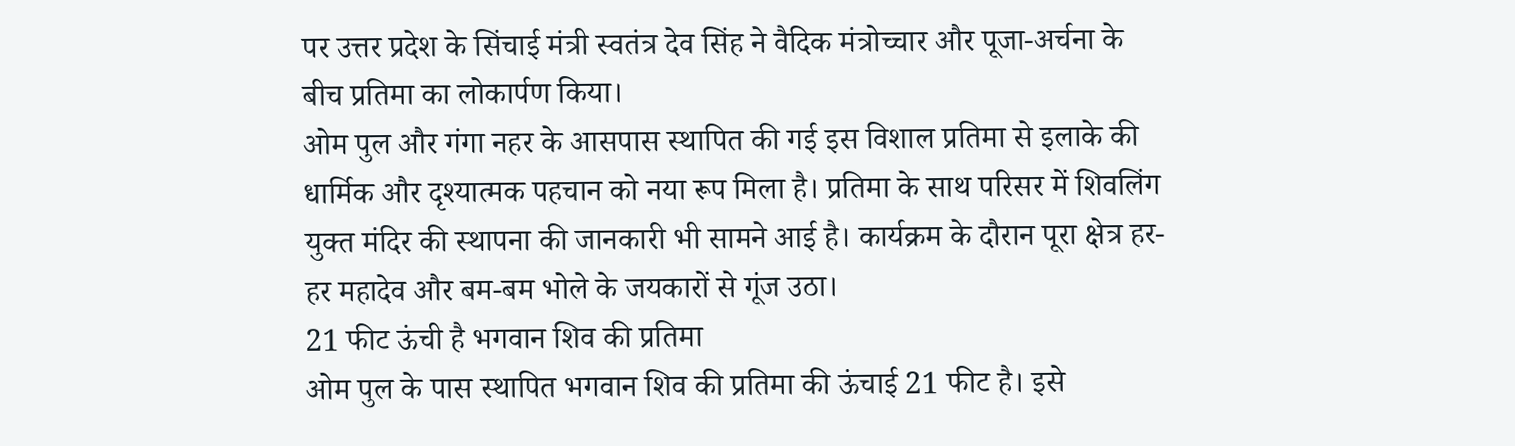पर उत्तर प्रदेश के सिंचाई मंत्री स्वतंत्र देव सिंह ने वैदिक मंत्रोच्चार और पूजा-अर्चना के बीच प्रतिमा का लोकार्पण किया।
ओम पुल और गंगा नहर के आसपास स्थापित की गई इस विशाल प्रतिमा से इलाके की धार्मिक और दृश्यात्मक पहचान को नया रूप मिला है। प्रतिमा के साथ परिसर में शिवलिंग युक्त मंदिर की स्थापना की जानकारी भी सामने आई है। कार्यक्रम के दौरान पूरा क्षेत्र हर-हर महादेव और बम-बम भोले के जयकारों से गूंज उठा।
21 फीट ऊंची है भगवान शिव की प्रतिमा
ओम पुल के पास स्थापित भगवान शिव की प्रतिमा की ऊंचाई 21 फीट है। इसे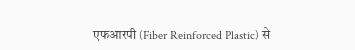एफआरपी (Fiber Reinforced Plastic) से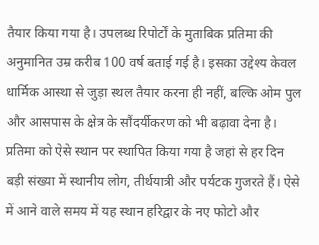तैयार किया गया है। उपलब्ध रिपोर्टों के मुताबिक प्रतिमा की अनुमानित उम्र करीब 100 वर्ष बताई गई है। इसका उद्देश्य केवल धार्मिक आस्था से जुड़ा स्थल तैयार करना ही नहीं, बल्कि ओम पुल और आसपास के क्षेत्र के सौंदर्यीकरण को भी बढ़ावा देना है।
प्रतिमा को ऐसे स्थान पर स्थापित किया गया है जहां से हर दिन बड़ी संख्या में स्थानीय लोग, तीर्थयात्री और पर्यटक गुजरते हैं। ऐसे में आने वाले समय में यह स्थान हरिद्वार के नए फोटो और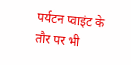पर्यटन प्वाइंट के तौर पर भी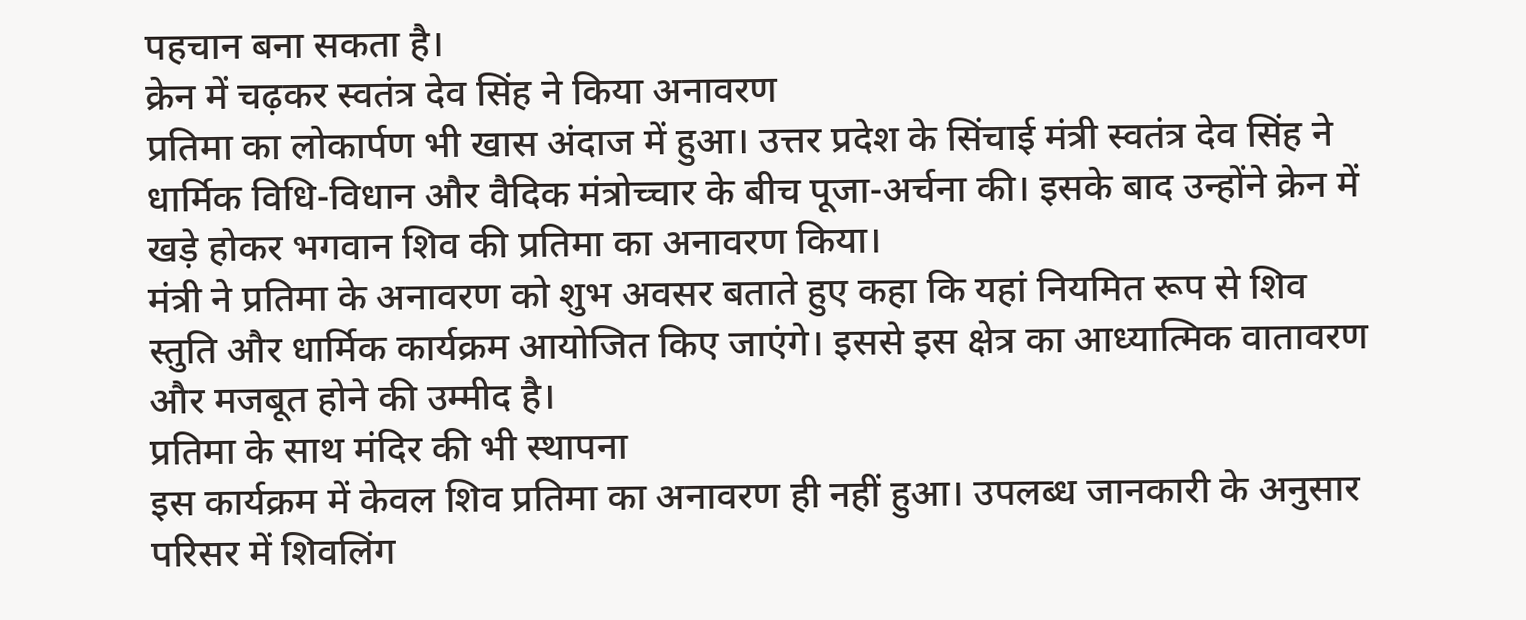पहचान बना सकता है।
क्रेन में चढ़कर स्वतंत्र देव सिंह ने किया अनावरण
प्रतिमा का लोकार्पण भी खास अंदाज में हुआ। उत्तर प्रदेश के सिंचाई मंत्री स्वतंत्र देव सिंह ने धार्मिक विधि-विधान और वैदिक मंत्रोच्चार के बीच पूजा-अर्चना की। इसके बाद उन्होंने क्रेन में खड़े होकर भगवान शिव की प्रतिमा का अनावरण किया।
मंत्री ने प्रतिमा के अनावरण को शुभ अवसर बताते हुए कहा कि यहां नियमित रूप से शिव स्तुति और धार्मिक कार्यक्रम आयोजित किए जाएंगे। इससे इस क्षेत्र का आध्यात्मिक वातावरण और मजबूत होने की उम्मीद है।
प्रतिमा के साथ मंदिर की भी स्थापना
इस कार्यक्रम में केवल शिव प्रतिमा का अनावरण ही नहीं हुआ। उपलब्ध जानकारी के अनुसार परिसर में शिवलिंग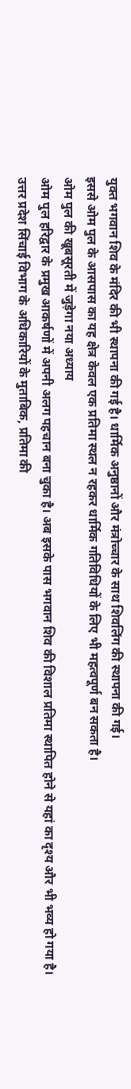युक्त भगवान शिव के मंदिर की भी स्थापना की गई है। धार्मिक अनुष्ठानों और मंत्रोच्चार के साथ शिवलिंग की स्थापना की गई।
इससे ओम पुल के आसपास का यह क्षेत्र केवल एक प्रतिमा स्थल न रहकर धार्मिक गतिविधियों के लिए भी महत्वपूर्ण बन सकता है।
ओम पुल की खूबसूरती में जुड़ेगा नया अध्याय
ओम पुल हरिद्वार के प्रमुख आकर्षणों में अपनी अलग पहचान बना चुका है। अब इसके पास भगवान शिव की विशाल प्रतिमा स्थापित होने से यहां का दृश्य और भी भव्य हो गया है।
उत्तर प्रदेश सिंचाई विभाग के अधिकारियों के मुताबिक, प्रतिमा की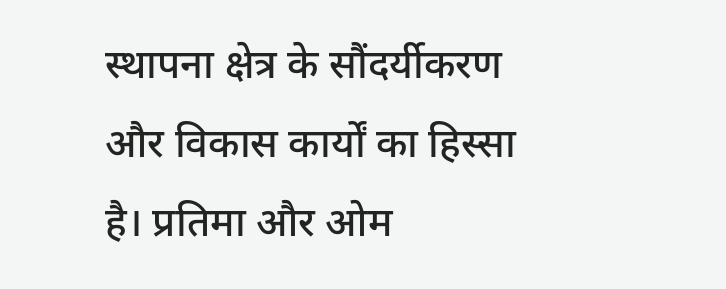स्थापना क्षेत्र के सौंदर्यीकरण और विकास कार्यों का हिस्सा है। प्रतिमा और ओम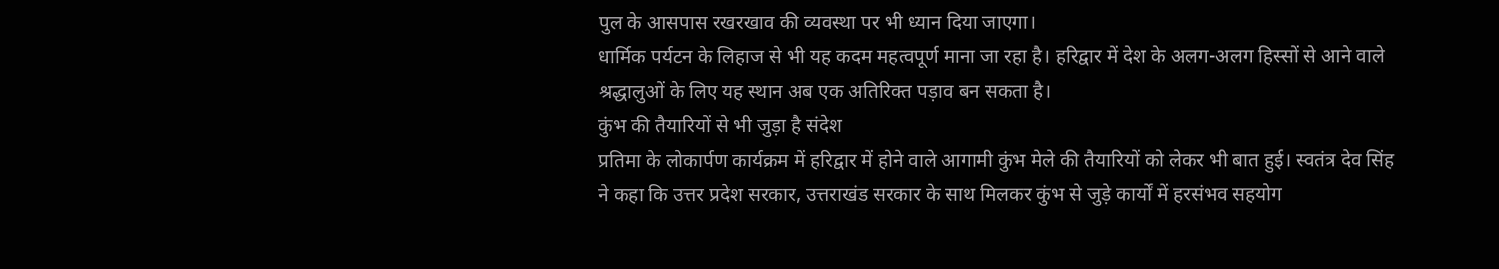पुल के आसपास रखरखाव की व्यवस्था पर भी ध्यान दिया जाएगा।
धार्मिक पर्यटन के लिहाज से भी यह कदम महत्वपूर्ण माना जा रहा है। हरिद्वार में देश के अलग-अलग हिस्सों से आने वाले श्रद्धालुओं के लिए यह स्थान अब एक अतिरिक्त पड़ाव बन सकता है।
कुंभ की तैयारियों से भी जुड़ा है संदेश
प्रतिमा के लोकार्पण कार्यक्रम में हरिद्वार में होने वाले आगामी कुंभ मेले की तैयारियों को लेकर भी बात हुई। स्वतंत्र देव सिंह ने कहा कि उत्तर प्रदेश सरकार, उत्तराखंड सरकार के साथ मिलकर कुंभ से जुड़े कार्यों में हरसंभव सहयोग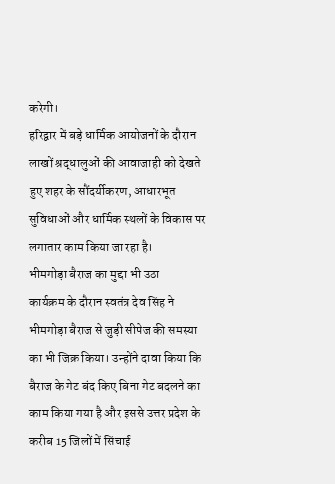करेगी।
हरिद्वार में बड़े धार्मिक आयोजनों के दौरान लाखों श्रद्धालुओं की आवाजाही को देखते हुए शहर के सौंदर्यीकरण, आधारभूत सुविधाओं और धार्मिक स्थलों के विकास पर लगातार काम किया जा रहा है।
भीमगोड़ा बैराज का मुद्दा भी उठा
कार्यक्रम के दौरान स्वतंत्र देव सिंह ने भीमगोड़ा बैराज से जुड़ी सीपेज की समस्या का भी जिक्र किया। उन्होंने दावा किया कि बैराज के गेट बंद किए बिना गेट बदलने का काम किया गया है और इससे उत्तर प्रदेश के करीब 15 जिलों में सिंचाई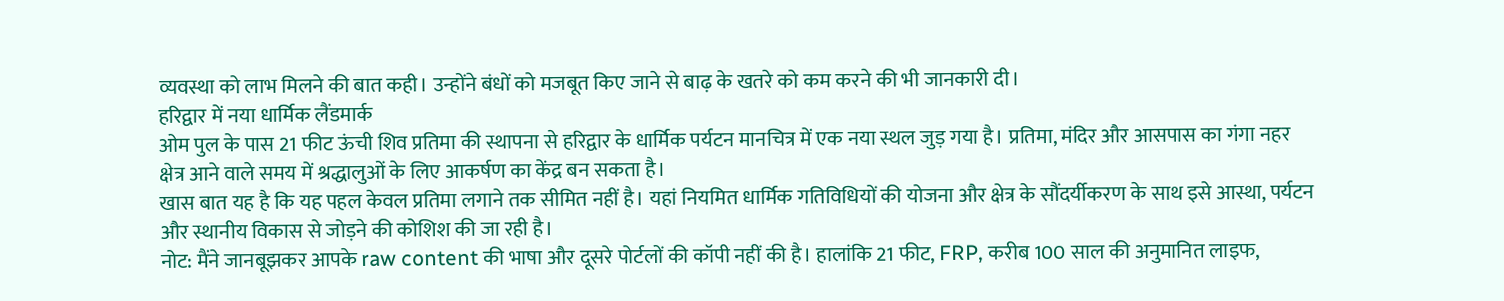व्यवस्था को लाभ मिलने की बात कही। उन्होंने बंधों को मजबूत किए जाने से बाढ़ के खतरे को कम करने की भी जानकारी दी।
हरिद्वार में नया धार्मिक लैंडमार्क
ओम पुल के पास 21 फीट ऊंची शिव प्रतिमा की स्थापना से हरिद्वार के धार्मिक पर्यटन मानचित्र में एक नया स्थल जुड़ गया है। प्रतिमा, मंदिर और आसपास का गंगा नहर क्षेत्र आने वाले समय में श्रद्धालुओं के लिए आकर्षण का केंद्र बन सकता है।
खास बात यह है कि यह पहल केवल प्रतिमा लगाने तक सीमित नहीं है। यहां नियमित धार्मिक गतिविधियों की योजना और क्षेत्र के सौंदर्यीकरण के साथ इसे आस्था, पर्यटन और स्थानीय विकास से जोड़ने की कोशिश की जा रही है।
नोट: मैंने जानबूझकर आपके raw content की भाषा और दूसरे पोर्टलों की कॉपी नहीं की है। हालांकि 21 फीट, FRP, करीब 100 साल की अनुमानित लाइफ,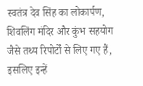स्वतंत्र देव सिंह का लोकार्पण, शिवलिंग मंदिर और कुंभ सहयोग जैसे तथ्य रिपोर्टों से लिए गए हैं, इसलिए इन्हें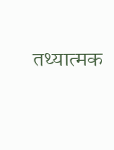तथ्यात्मक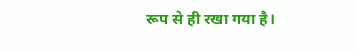रूप से ही रखा गया है।